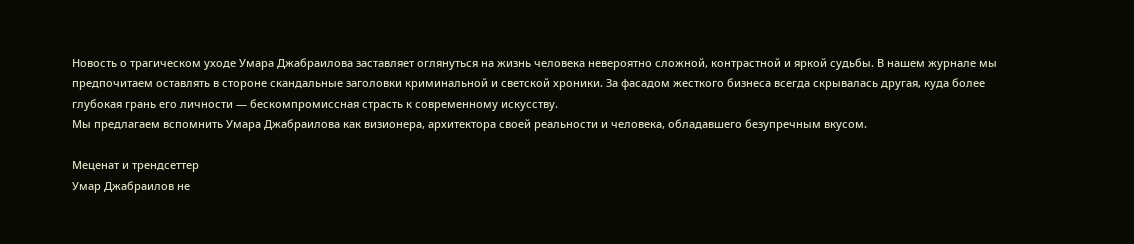Новость о трагическом уходе Умара Джабраилова заставляет оглянуться на жизнь человека невероятно сложной, контрастной и яркой судьбы. В нашем журнале мы предпочитаем оставлять в стороне скандальные заголовки криминальной и светской хроники. За фасадом жесткого бизнеса всегда скрывалась другая, куда более глубокая грань его личности — бескомпромиссная страсть к современному искусству.
Мы предлагаем вспомнить Умара Джабраилова как визионера, архитектора своей реальности и человека, обладавшего безупречным вкусом.

Меценат и трендсеттер
Умар Джабраилов не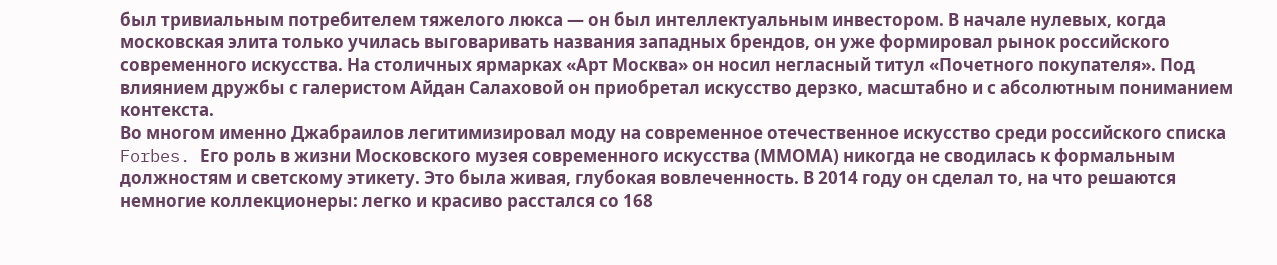был тривиальным потребителем тяжелого люкса — он был интеллектуальным инвестором. В начале нулевых, когда московская элита только училась выговаривать названия западных брендов, он уже формировал рынок российского современного искусства. На столичных ярмарках «Арт Москва» он носил негласный титул «Почетного покупателя». Под влиянием дружбы с галеристом Айдан Салаховой он приобретал искусство дерзко, масштабно и с абсолютным пониманием контекста.
Во многом именно Джабраилов легитимизировал моду на современное отечественное искусство среди российского списка Forbes. Его роль в жизни Московского музея современного искусства (ММОМА) никогда не сводилась к формальным должностям и светскому этикету. Это была живая, глубокая вовлеченность. В 2014 году он сделал то, на что решаются немногие коллекционеры: легко и красиво расстался со 168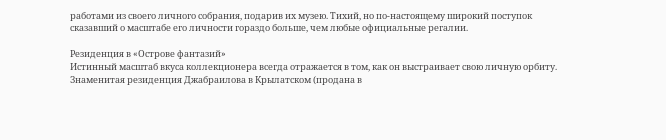работами из своего личного собрания, подарив их музею. Тихий, но по-настоящему широкий поступок сказавший о масштабе его личности гораздо больше, чем любые официальные регалии.

Резиденция в «Острове фантазий»
Истинный масштаб вкуса коллекционера всегда отражается в том, как он выстраивает свою личную орбиту. Знаменитая резиденция Джабраилова в Крылатском (продана в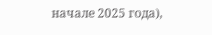начале 2025 года),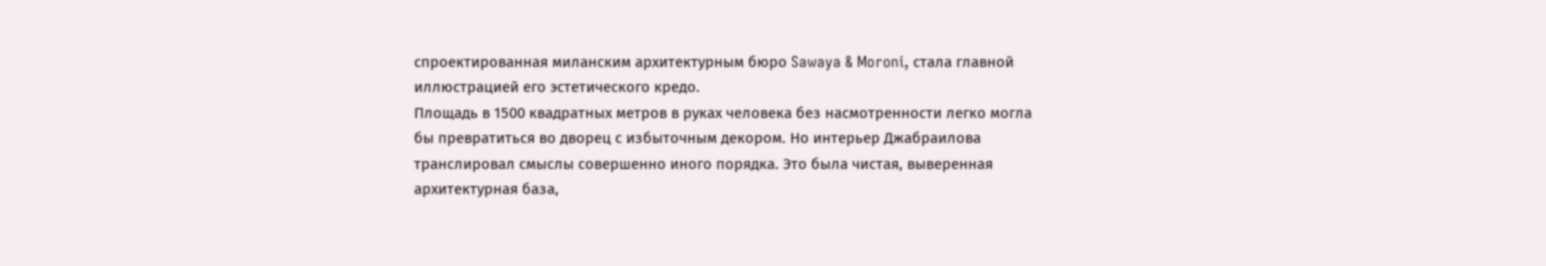спроектированная миланским архитектурным бюро Sawaya & Moroni, стала главной иллюстрацией его эстетического кредо.
Площадь в 1500 квадратных метров в руках человека без насмотренности легко могла бы превратиться во дворец с избыточным декором. Но интерьер Джабраилова транслировал смыслы совершенно иного порядка. Это была чистая, выверенная архитектурная база,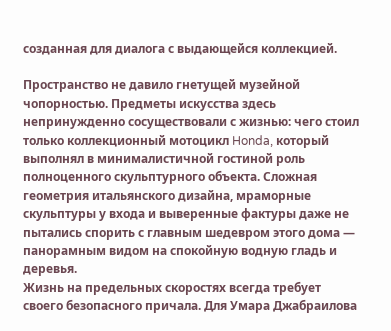созданная для диалога с выдающейся коллекцией.

Пространство не давило гнетущей музейной чопорностью. Предметы искусства здесь непринужденно сосуществовали с жизнью: чего стоил только коллекционный мотоцикл Honda, который выполнял в минималистичной гостиной роль полноценного скульптурного объекта. Сложная геометрия итальянского дизайна, мраморные скульптуры у входа и выверенные фактуры даже не пытались спорить с главным шедевром этого дома — панорамным видом на спокойную водную гладь и деревья.
Жизнь на предельных скоростях всегда требует своего безопасного причала. Для Умара Джабраилова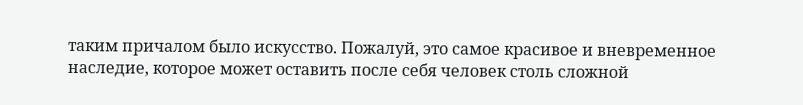таким причалом было искусство. Пожалуй, это самое красивое и вневременное наследие, которое может оставить после себя человек столь сложной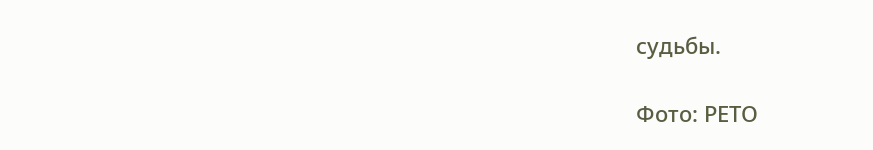судьбы.

Фото: РЕТО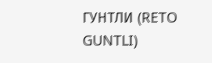ГУНТЛИ (RETO GUNTLI)